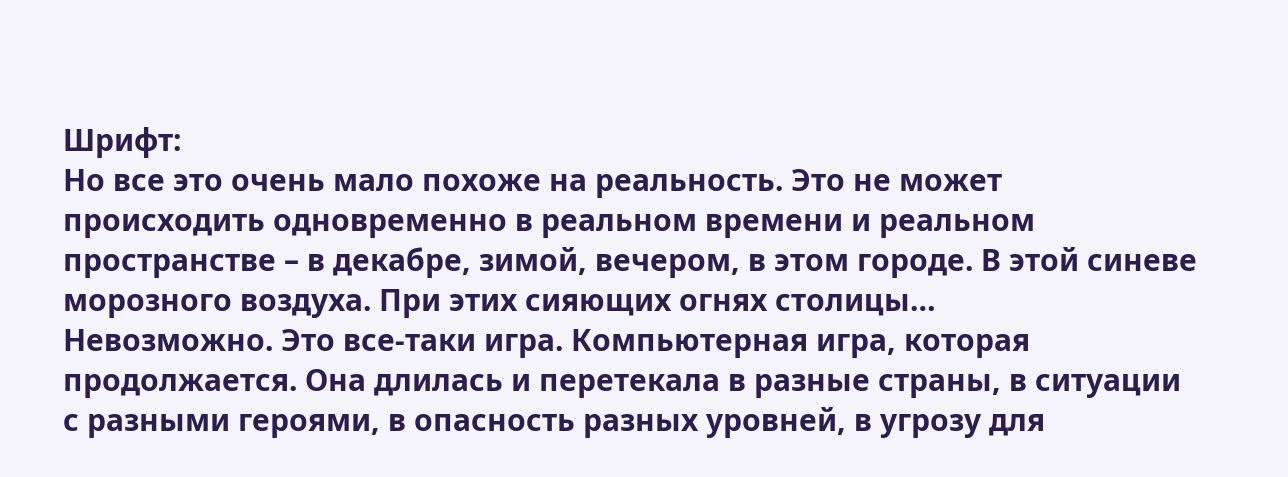Шрифт:
Но все это очень мало похоже на реальность. Это не может происходить одновременно в реальном времени и реальном пространстве – в декабре, зимой, вечером, в этом городе. В этой синеве морозного воздуха. При этих сияющих огнях столицы…
Невозможно. Это все-таки игра. Компьютерная игра, которая продолжается. Она длилась и перетекала в разные страны, в ситуации с разными героями, в опасность разных уровней, в угрозу для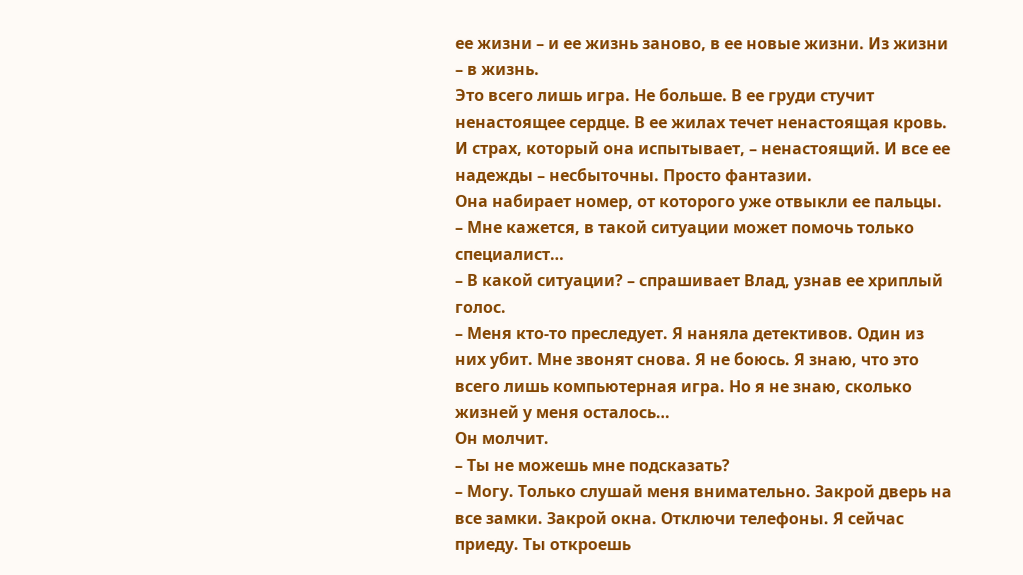ее жизни – и ее жизнь заново, в ее новые жизни. Из жизни – в жизнь.
Это всего лишь игра. Не больше. В ее груди стучит ненастоящее сердце. В ее жилах течет ненастоящая кровь. И страх, который она испытывает, – ненастоящий. И все ее надежды – несбыточны. Просто фантазии.
Она набирает номер, от которого уже отвыкли ее пальцы.
– Мне кажется, в такой ситуации может помочь только специалист…
– В какой ситуации? – спрашивает Влад, узнав ее хриплый голос.
– Меня кто-то преследует. Я наняла детективов. Один из них убит. Мне звонят снова. Я не боюсь. Я знаю, что это всего лишь компьютерная игра. Но я не знаю, сколько жизней у меня осталось…
Он молчит.
– Ты не можешь мне подсказать?
– Могу. Только слушай меня внимательно. Закрой дверь на все замки. Закрой окна. Отключи телефоны. Я сейчас приеду. Ты откроешь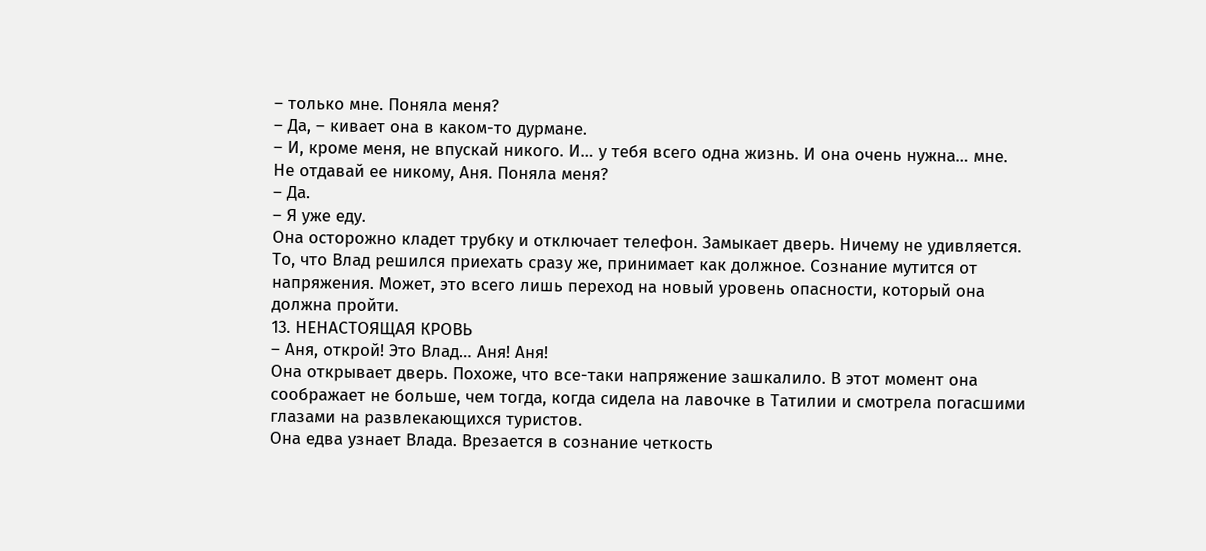– только мне. Поняла меня?
– Да, – кивает она в каком-то дурмане.
– И, кроме меня, не впускай никого. И… у тебя всего одна жизнь. И она очень нужна… мне. Не отдавай ее никому, Аня. Поняла меня?
– Да.
– Я уже еду.
Она осторожно кладет трубку и отключает телефон. Замыкает дверь. Ничему не удивляется. То, что Влад решился приехать сразу же, принимает как должное. Сознание мутится от напряжения. Может, это всего лишь переход на новый уровень опасности, который она должна пройти.
13. НЕНАСТОЯЩАЯ КРОВЬ
– Аня, открой! Это Влад… Аня! Аня!
Она открывает дверь. Похоже, что все-таки напряжение зашкалило. В этот момент она соображает не больше, чем тогда, когда сидела на лавочке в Татилии и смотрела погасшими глазами на развлекающихся туристов.
Она едва узнает Влада. Врезается в сознание четкость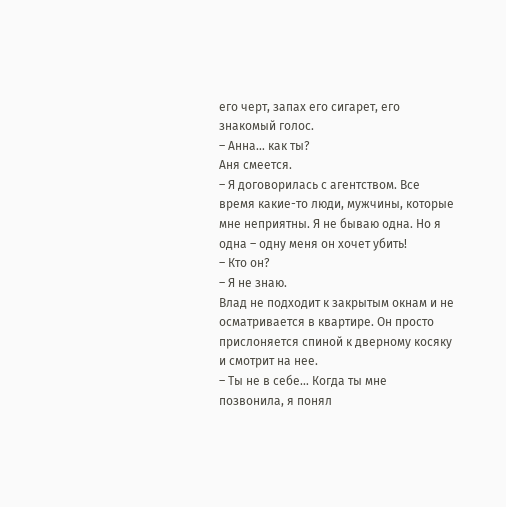его черт, запах его сигарет, его знакомый голос.
– Анна… как ты?
Аня смеется.
– Я договорилась с агентством. Все время какие-то люди, мужчины, которые мне неприятны. Я не бываю одна. Но я одна – одну меня он хочет убить!
– Кто он?
– Я не знаю.
Влад не подходит к закрытым окнам и не осматривается в квартире. Он просто прислоняется спиной к дверному косяку и смотрит на нее.
– Ты не в себе… Когда ты мне позвонила, я понял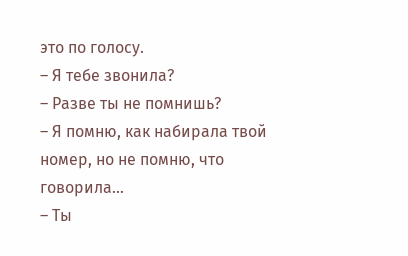это по голосу.
– Я тебе звонила?
– Разве ты не помнишь?
– Я помню, как набирала твой номер, но не помню, что говорила…
– Ты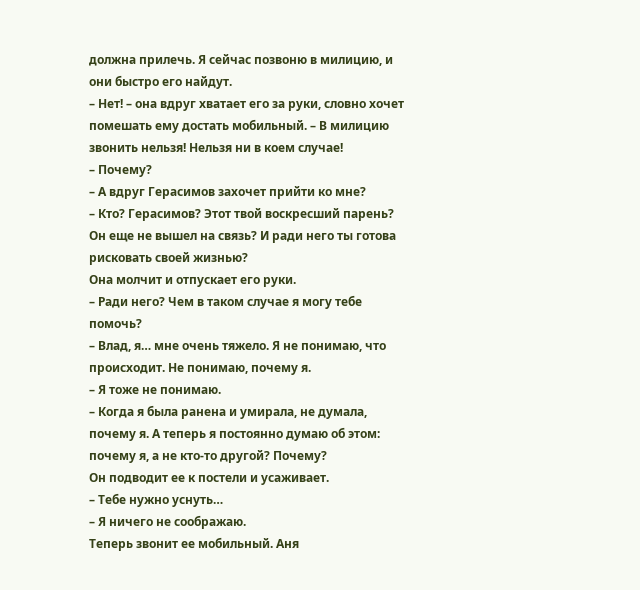должна прилечь. Я сейчас позвоню в милицию, и они быстро его найдут.
– Нет! – она вдруг хватает его за руки, словно хочет помешать ему достать мобильный. – В милицию звонить нельзя! Нельзя ни в коем случае!
– Почему?
– А вдруг Герасимов захочет прийти ко мне?
– Кто? Герасимов? Этот твой воскресший парень? Он еще не вышел на связь? И ради него ты готова рисковать своей жизнью?
Она молчит и отпускает его руки.
– Ради него? Чем в таком случае я могу тебе помочь?
– Влад, я… мне очень тяжело. Я не понимаю, что происходит. Не понимаю, почему я.
– Я тоже не понимаю.
– Когда я была ранена и умирала, не думала, почему я. А теперь я постоянно думаю об этом: почему я, а не кто-то другой? Почему?
Он подводит ее к постели и усаживает.
– Тебе нужно уснуть…
– Я ничего не соображаю.
Теперь звонит ее мобильный. Аня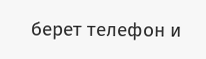берет телефон и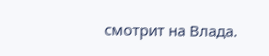смотрит на Влада.